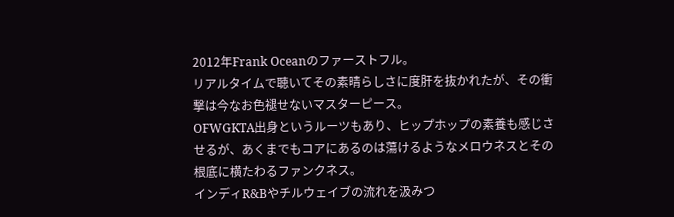2012年Frank Oceanのファーストフル。
リアルタイムで聴いてその素晴らしさに度肝を抜かれたが、その衝撃は今なお色褪せないマスターピース。
OFWGKTA出身というルーツもあり、ヒップホップの素養も感じさせるが、あくまでもコアにあるのは蕩けるようなメロウネスとその根底に横たわるファンクネス。
インディR&Bやチルウェイブの流れを汲みつ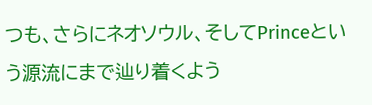つも、さらにネオソウル、そしてPrinceという源流にまで辿り着くよう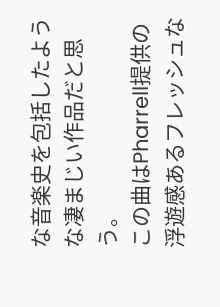な音楽史を包括したような凄まじい作品だと思う。
この曲はPharrell提供の浮遊感あるフレッシュな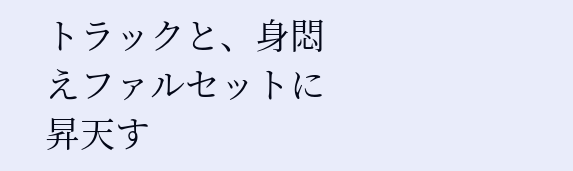トラックと、身悶えファルセットに昇天す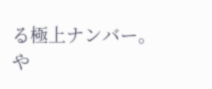る極上ナンバー。
や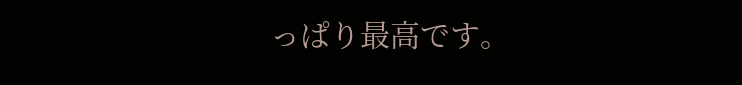っぱり最高です。